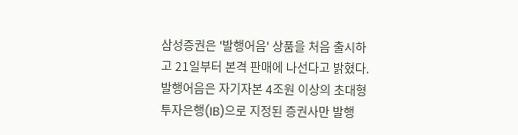삼성증권은 '발행어음' 상품을 처음 출시하고 21일부터 본격 판매에 나선다고 밝혔다. 발행어음은 자기자본 4조원 이상의 초대형 투자은행(IB)으로 지정된 증권사만 발행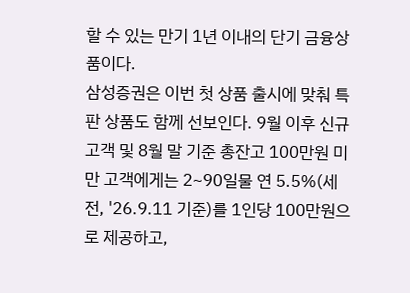할 수 있는 만기 1년 이내의 단기 금융상품이다.
삼성증권은 이번 첫 상품 출시에 맞춰 특판 상품도 함께 선보인다. 9월 이후 신규 고객 및 8월 말 기준 총잔고 100만원 미만 고객에게는 2~90일물 연 5.5%(세전, '26.9.11 기준)를 1인당 100만원으로 제공하고,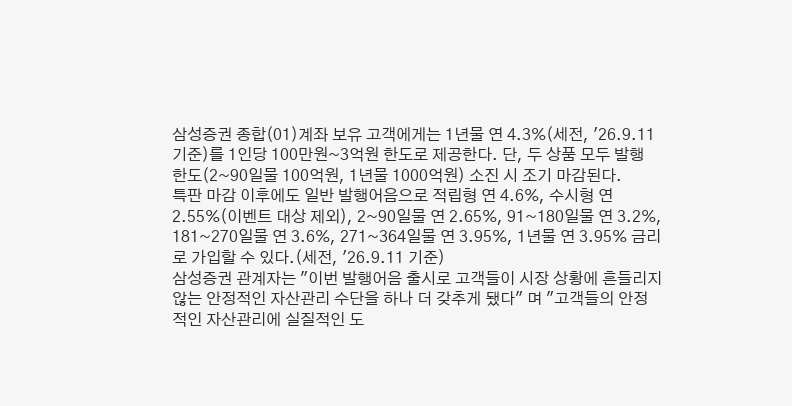삼성증권 종합(01)계좌 보유 고객에게는 1년물 연 4.3%(세전, '26.9.11 기준)를 1인당 100만원~3억원 한도로 제공한다. 단, 두 상품 모두 발행 한도(2~90일물 100억원, 1년물 1000억원) 소진 시 조기 마감된다.
특판 마감 이후에도 일반 발행어음으로 적립형 연 4.6%, 수시형 연 2.55%(이벤트 대상 제외), 2~90일물 연 2.65%, 91~180일물 연 3.2%, 181~270일물 연 3.6%, 271~364일물 연 3.95%, 1년물 연 3.95% 금리로 가입할 수 있다.(세전, '26.9.11 기준)
삼성증권 관계자는 "이번 발행어음 출시로 고객들이 시장 상황에 흔들리지 않는 안정적인 자산관리 수단을 하나 더 갖추게 됐다" 며 "고객들의 안정적인 자산관리에 실질적인 도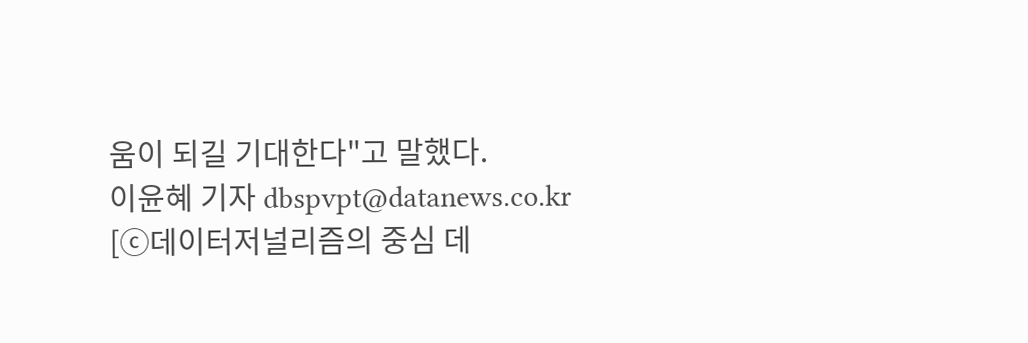움이 되길 기대한다"고 말했다.
이윤혜 기자 dbspvpt@datanews.co.kr
[ⓒ데이터저널리즘의 중심 데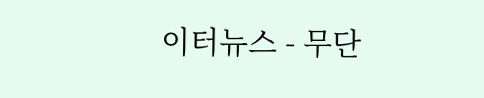이터뉴스 - 무단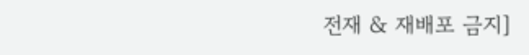전재 & 재배포 금지]